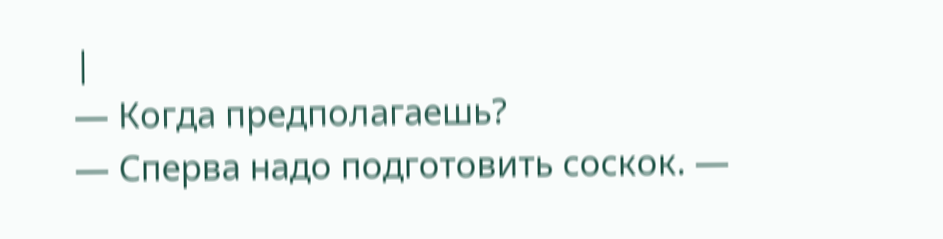|
— Когда предполагаешь?
— Сперва надо подготовить соскок. —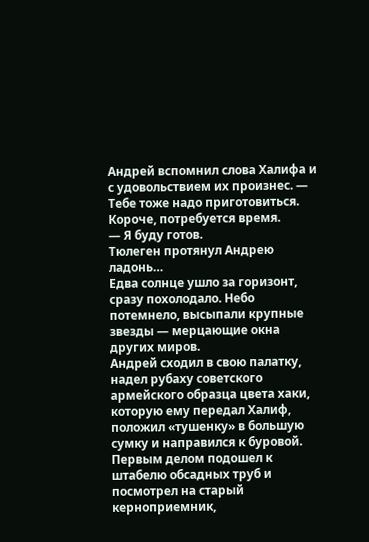Андрей вспомнил слова Халифа и с удовольствием их произнес. — Тебе тоже надо приготовиться. Короче, потребуется время.
— Я буду готов.
Тюлеген протянул Андрею ладонь…
Едва солнце ушло за горизонт, сразу похолодало. Небо потемнело, высыпали крупные звезды — мерцающие окна других миров.
Андрей сходил в свою палатку, надел рубаху советского армейского образца цвета хаки, которую ему передал Халиф, положил «тушенку» в большую сумку и направился к буровой.
Первым делом подошел к штабелю обсадных труб и посмотрел на старый керноприемник,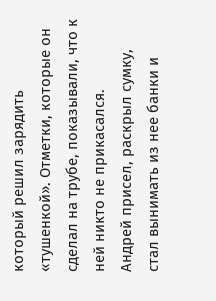который решил зарядить «тушенкой». Отметки, которые он сделал на трубе, показывали, что к ней никто не прикасался.
Андрей присел, раскрыл сумку, стал вынимать из нее банки и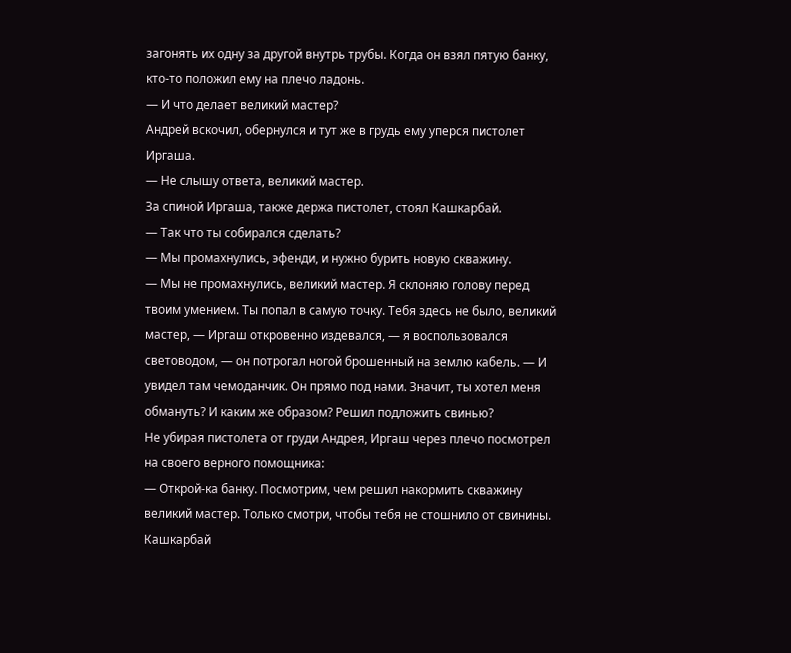загонять их одну за другой внутрь трубы. Когда он взял пятую банку, кто-то положил ему на плечо ладонь.
— И что делает великий мастер?
Андрей вскочил, обернулся и тут же в грудь ему уперся пистолет Иргаша.
— Не слышу ответа, великий мастер.
За спиной Иргаша, также держа пистолет, стоял Кашкарбай.
— Так что ты собирался сделать?
— Мы промахнулись, эфенди, и нужно бурить новую скважину.
— Мы не промахнулись, великий мастер. Я склоняю голову перед твоим умением. Ты попал в самую точку. Тебя здесь не было, великий мастер, — Иргаш откровенно издевался, — я воспользовался световодом, — он потрогал ногой брошенный на землю кабель. — И увидел там чемоданчик. Он прямо под нами. Значит, ты хотел меня обмануть? И каким же образом? Решил подложить свинью?
Не убирая пистолета от груди Андрея, Иргаш через плечо посмотрел на своего верного помощника:
— Открой-ка банку. Посмотрим, чем решил накормить скважину великий мастер. Только смотри, чтобы тебя не стошнило от свинины.
Кашкарбай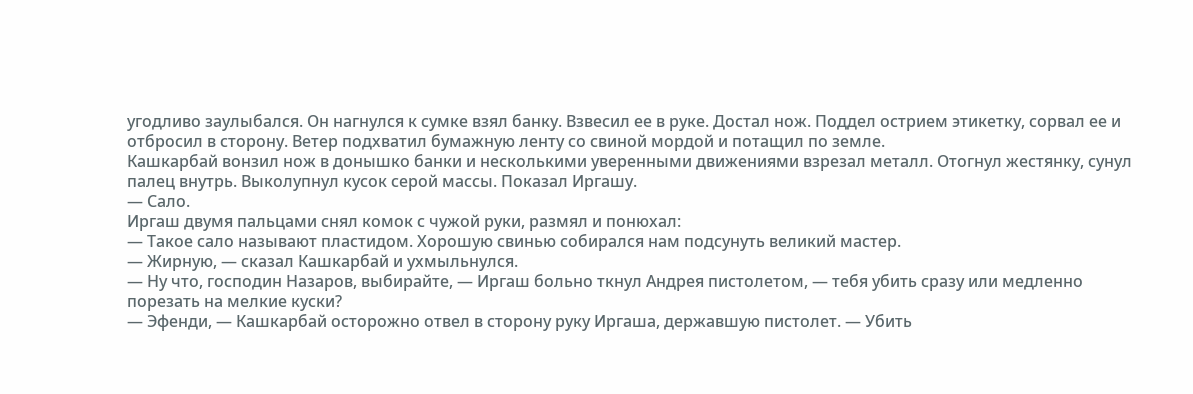угодливо заулыбался. Он нагнулся к сумке взял банку. Взвесил ее в руке. Достал нож. Поддел острием этикетку, сорвал ее и отбросил в сторону. Ветер подхватил бумажную ленту со свиной мордой и потащил по земле.
Кашкарбай вонзил нож в донышко банки и несколькими уверенными движениями взрезал металл. Отогнул жестянку, сунул палец внутрь. Выколупнул кусок серой массы. Показал Иргашу.
— Сало.
Иргаш двумя пальцами снял комок с чужой руки, размял и понюхал:
— Такое сало называют пластидом. Хорошую свинью собирался нам подсунуть великий мастер.
— Жирную, — сказал Кашкарбай и ухмыльнулся.
— Ну что, господин Назаров, выбирайте, — Иргаш больно ткнул Андрея пистолетом, — тебя убить сразу или медленно порезать на мелкие куски?
— Эфенди, — Кашкарбай осторожно отвел в сторону руку Иргаша, державшую пистолет. — Убить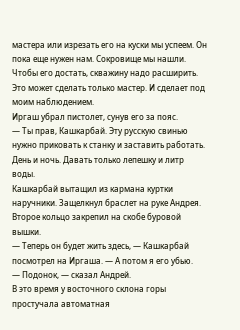мастера или изрезать его на куски мы успеем. Он пока еще нужен нам. Сокровище мы нашли. Чтобы его достать, скважину надо расширить. Это может сделать только мастер. И сделает под моим наблюдением.
Иргаш убрал пистолет, сунув его за пояс.
— Ты прав, Кашкарбай. Эту русскую свинью нужно приковать к станку и заставить работать. День и ночь. Давать только лепешку и литр воды.
Кашкарбай вытащил из кармана куртки наручники. Защелкнул браслет на руке Андрея. Второе кольцо закрепил на скобе буровой вышки.
— Теперь он будет жить здесь, — Кашкарбай посмотрел на Иргаша. — А потом я его убью.
— Подонок, — сказал Андрей.
В это время у восточного склона горы простучала автоматная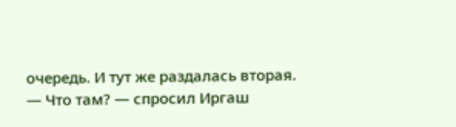очередь. И тут же раздалась вторая.
— Что там? — спросил Иргаш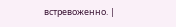встревоженно. |